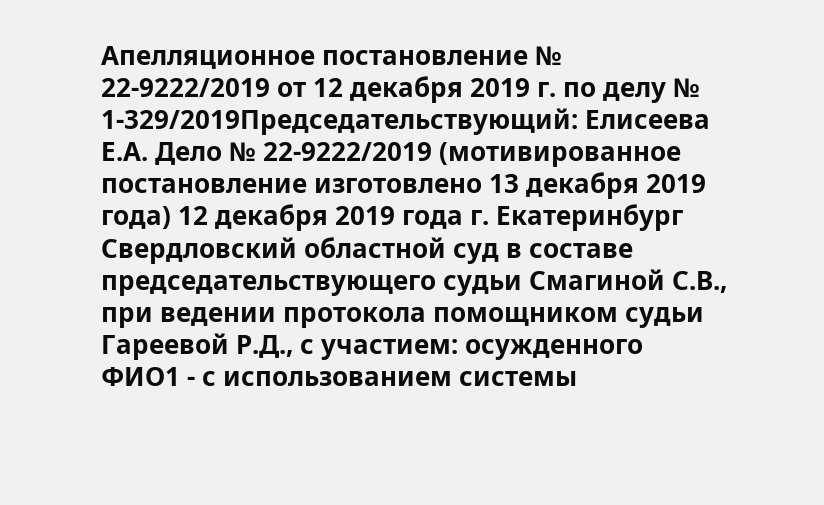Апелляционное постановление № 22-9222/2019 от 12 декабря 2019 г. по делу № 1-329/2019Председательствующий: Елисеева Е.А. Дело № 22-9222/2019 (мотивированное постановление изготовлено 13 декабря 2019 года) 12 декабря 2019 года г. Екатеринбург Свердловский областной суд в составе председательствующего судьи Смагиной С.В., при ведении протокола помощником судьи Гареевой Р.Д., с участием: осужденного ФИО1 - с использованием системы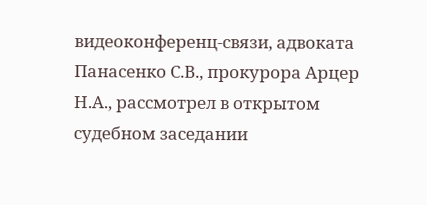видеоконференц-связи, адвоката Панасенко С.В., прокурора Арцер Н.А., рассмотрел в открытом судебном заседании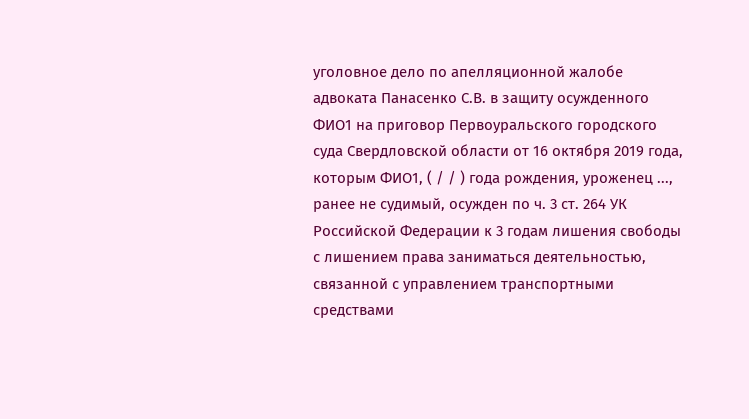уголовное дело по апелляционной жалобе адвоката Панасенко С.В. в защиту осужденного ФИО1 на приговор Первоуральского городского суда Свердловской области от 16 октября 2019 года, которым ФИО1, ( / / ) года рождения, уроженец ..., ранее не судимый, осужден по ч. 3 ст. 264 УК Российской Федерации к 3 годам лишения свободы с лишением права заниматься деятельностью, связанной с управлением транспортными средствами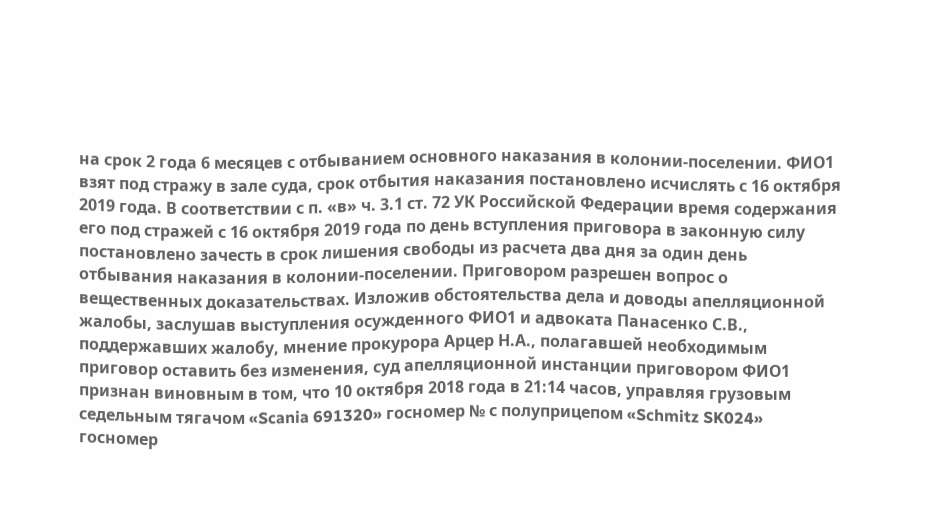на срок 2 года 6 месяцев с отбыванием основного наказания в колонии-поселении. ФИО1 взят под стражу в зале суда, срок отбытия наказания постановлено исчислять с 16 октября 2019 года. В соответствии с п. «в» ч. 3.1 ст. 72 УК Российской Федерации время содержания его под стражей с 16 октября 2019 года по день вступления приговора в законную силу постановлено зачесть в срок лишения свободы из расчета два дня за один день отбывания наказания в колонии-поселении. Приговором разрешен вопрос о вещественных доказательствах. Изложив обстоятельства дела и доводы апелляционной жалобы, заслушав выступления осужденного ФИО1 и адвоката Панасенко С.В., поддержавших жалобу, мнение прокурора Арцер Н.А., полагавшей необходимым приговор оставить без изменения, суд апелляционной инстанции приговором ФИО1 признан виновным в том, что 10 октября 2018 года в 21:14 часов, управляя грузовым седельным тягачом «Scania 691320» госномер № с полуприцепом «Schmitz SK024» госномер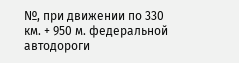№, при движении по 330 км. + 950 м. федеральной автодороги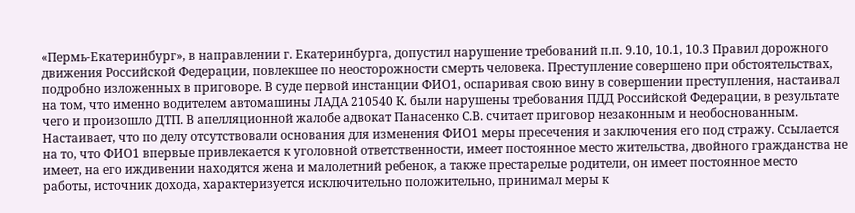«Пермь-Екатеринбург», в направлении г. Екатеринбурга, допустил нарушение требований п.п. 9.10, 10.1, 10.3 Правил дорожного движения Российской Федерации, повлекшее по неосторожности смерть человека. Преступление совершено при обстоятельствах, подробно изложенных в приговоре. В суде первой инстанции ФИО1, оспаривая свою вину в совершении преступления, настаивал на том, что именно водителем автомашины ЛАДА 210540 К. были нарушены требования ПДД Российской Федерации, в результате чего и произошло ДТП. В апелляционной жалобе адвокат Панасенко С.В. считает приговор незаконным и необоснованным. Настаивает, что по делу отсутствовали основания для изменения ФИО1 меры пресечения и заключения его под стражу. Ссылается на то, что ФИО1 впервые привлекается к уголовной ответственности, имеет постоянное место жительства, двойного гражданства не имеет, на его иждивении находятся жена и малолетний ребенок, а также престарелые родители, он имеет постоянное место работы, источник дохода, характеризуется исключительно положительно, принимал меры к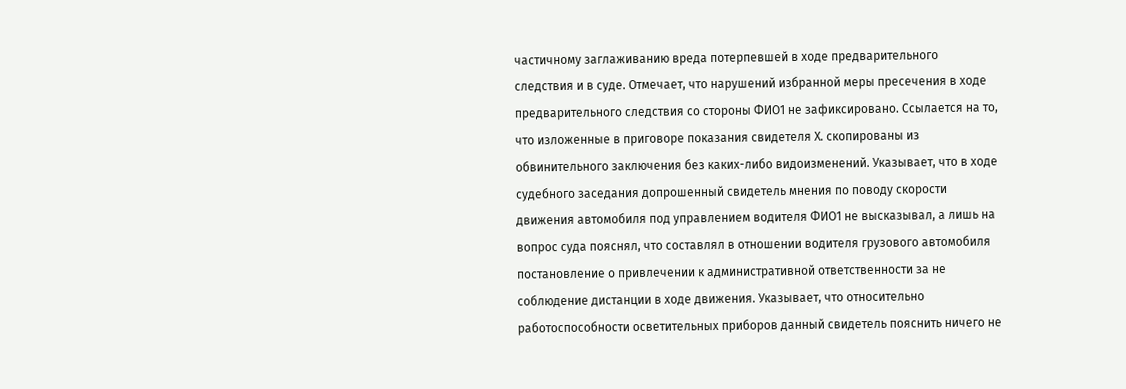частичному заглаживанию вреда потерпевшей в ходе предварительного следствия и в суде. Отмечает, что нарушений избранной меры пресечения в ходе предварительного следствия со стороны ФИО1 не зафиксировано. Ссылается на то, что изложенные в приговоре показания свидетеля Х. скопированы из обвинительного заключения без каких-либо видоизменений. Указывает, что в ходе судебного заседания допрошенный свидетель мнения по поводу скорости движения автомобиля под управлением водителя ФИО1 не высказывал, а лишь на вопрос суда пояснял, что составлял в отношении водителя грузового автомобиля постановление о привлечении к административной ответственности за не соблюдение дистанции в ходе движения. Указывает, что относительно работоспособности осветительных приборов данный свидетель пояснить ничего не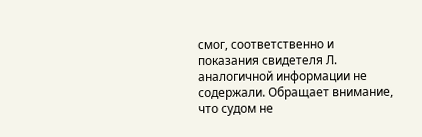смог, соответственно и показания свидетеля Л. аналогичной информации не содержали. Обращает внимание, что судом не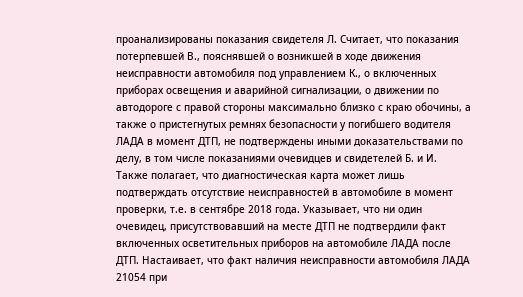проанализированы показания свидетеля Л. Считает, что показания потерпевшей В., пояснявшей о возникшей в ходе движения неисправности автомобиля под управлением К., о включенных приборах освещения и аварийной сигнализации, о движении по автодороге с правой стороны максимально близко с краю обочины, а также о пристегнутых ремнях безопасности у погибшего водителя ЛАДА в момент ДТП, не подтверждены иными доказательствами по делу, в том числе показаниями очевидцев и свидетелей Б. и И. Также полагает, что диагностическая карта может лишь подтверждать отсутствие неисправностей в автомобиле в момент проверки, т.е. в сентябре 2018 года. Указывает, что ни один очевидец, присутствовавший на месте ДТП не подтвердили факт включенных осветительных приборов на автомобиле ЛАДА после ДТП. Настаивает, что факт наличия неисправности автомобиля ЛАДА 21054 при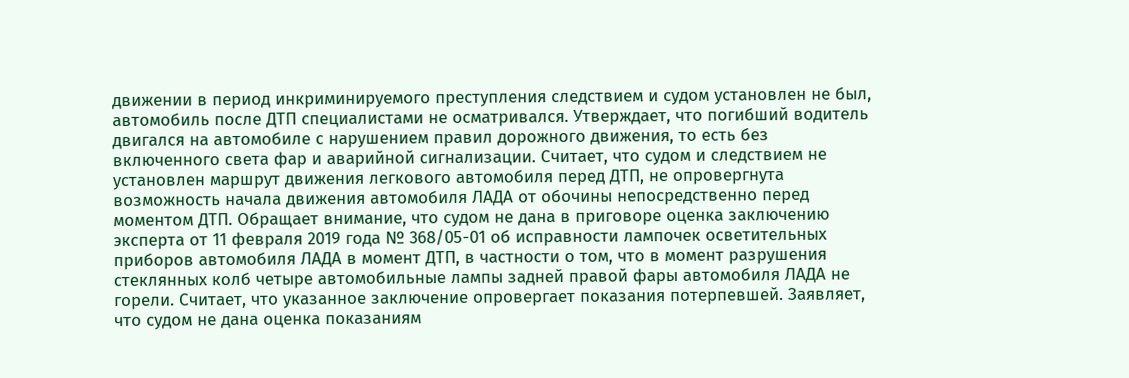движении в период инкриминируемого преступления следствием и судом установлен не был, автомобиль после ДТП специалистами не осматривался. Утверждает, что погибший водитель двигался на автомобиле с нарушением правил дорожного движения, то есть без включенного света фар и аварийной сигнализации. Считает, что судом и следствием не установлен маршрут движения легкового автомобиля перед ДТП, не опровергнута возможность начала движения автомобиля ЛАДА от обочины непосредственно перед моментом ДТП. Обращает внимание, что судом не дана в приговоре оценка заключению эксперта от 11 февраля 2019 года № 368/05-01 об исправности лампочек осветительных приборов автомобиля ЛАДА в момент ДТП, в частности о том, что в момент разрушения стеклянных колб четыре автомобильные лампы задней правой фары автомобиля ЛАДА не горели. Считает, что указанное заключение опровергает показания потерпевшей. Заявляет, что судом не дана оценка показаниям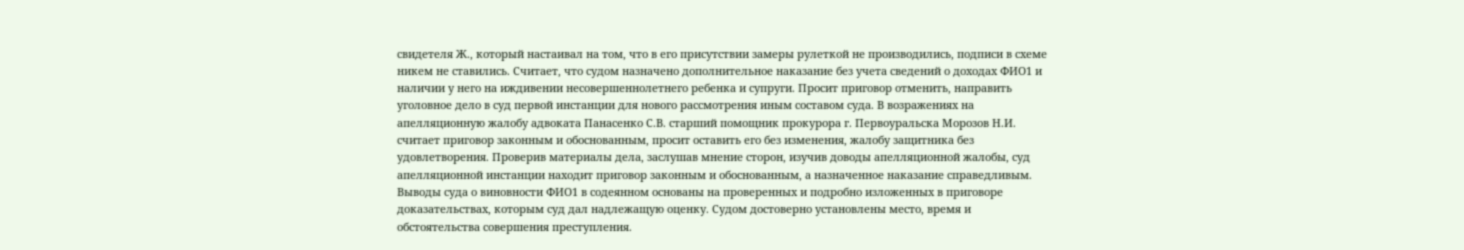свидетеля Ж., который настаивал на том, что в его присутствии замеры рулеткой не производились, подписи в схеме никем не ставились. Считает, что судом назначено дополнительное наказание без учета сведений о доходах ФИО1 и наличии у него на иждивении несовершеннолетнего ребенка и супруги. Просит приговор отменить, направить уголовное дело в суд первой инстанции для нового рассмотрения иным составом суда. В возражениях на апелляционную жалобу адвоката Панасенко С.В. старший помощник прокурора г. Первоуральска Морозов Н.И. считает приговор законным и обоснованным, просит оставить его без изменения, жалобу защитника без удовлетворения. Проверив материалы дела, заслушав мнение сторон, изучив доводы апелляционной жалобы, суд апелляционной инстанции находит приговор законным и обоснованным, а назначенное наказание справедливым. Выводы суда о виновности ФИО1 в содеянном основаны на проверенных и подробно изложенных в приговоре доказательствах, которым суд дал надлежащую оценку. Судом достоверно установлены место, время и обстоятельства совершения преступления.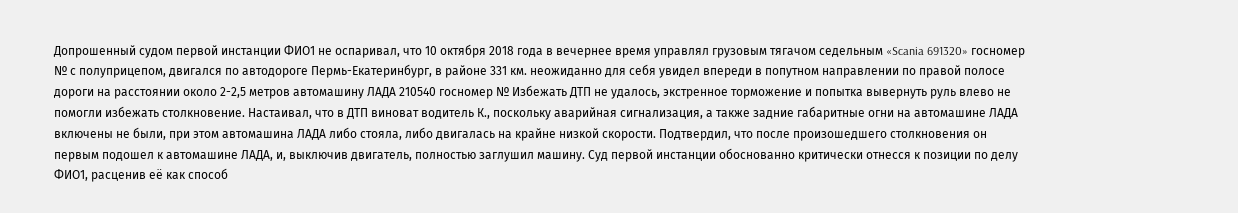Допрошенный судом первой инстанции ФИО1 не оспаривал, что 10 октября 2018 года в вечернее время управлял грузовым тягачом седельным «Scania 691320» госномер № с полуприцепом, двигался по автодороге Пермь-Екатеринбург, в районе 331 км. неожиданно для себя увидел впереди в попутном направлении по правой полосе дороги на расстоянии около 2-2,5 метров автомашину ЛАДА 210540 госномер № Избежать ДТП не удалось, экстренное торможение и попытка вывернуть руль влево не помогли избежать столкновение. Настаивал, что в ДТП виноват водитель К., поскольку аварийная сигнализация, а также задние габаритные огни на автомашине ЛАДА включены не были, при этом автомашина ЛАДА либо стояла, либо двигалась на крайне низкой скорости. Подтвердил, что после произошедшего столкновения он первым подошел к автомашине ЛАДА, и, выключив двигатель, полностью заглушил машину. Суд первой инстанции обоснованно критически отнесся к позиции по делу ФИО1, расценив её как способ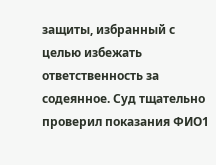защиты, избранный с целью избежать ответственность за содеянное. Суд тщательно проверил показания ФИО1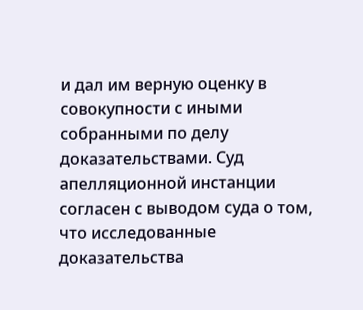и дал им верную оценку в совокупности с иными собранными по делу доказательствами. Суд апелляционной инстанции согласен с выводом суда о том, что исследованные доказательства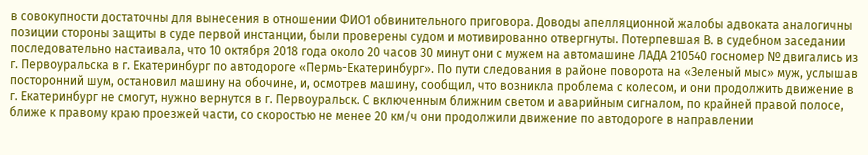в совокупности достаточны для вынесения в отношении ФИО1 обвинительного приговора. Доводы апелляционной жалобы адвоката аналогичны позиции стороны защиты в суде первой инстанции, были проверены судом и мотивированно отвергнуты. Потерпевшая В. в судебном заседании последовательно настаивала, что 10 октября 2018 года около 20 часов 30 минут они с мужем на автомашине ЛАДА 210540 госномер № двигались из г. Первоуральска в г. Екатеринбург по автодороге «Пермь-Екатеринбург». По пути следования в районе поворота на «Зеленый мыс» муж, услышав посторонний шум, остановил машину на обочине, и, осмотрев машину, сообщил, что возникла проблема с колесом, и они продолжить движение в г. Екатеринбург не смогут, нужно вернутся в г. Первоуральск. С включенным ближним светом и аварийным сигналом, по крайней правой полосе, ближе к правому краю проезжей части, со скоростью не менее 20 км/ч они продолжили движение по автодороге в направлении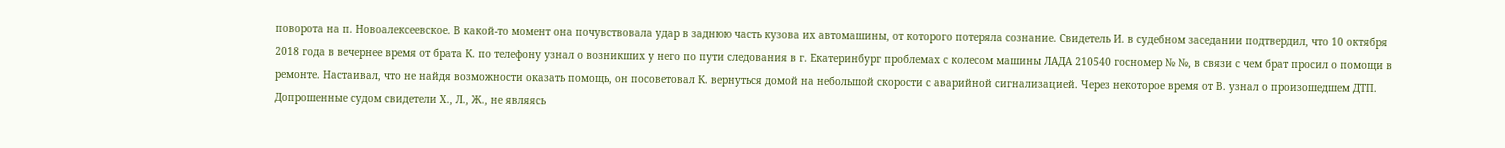поворота на п. Новоалексеевское. В какой-то момент она почувствовала удар в заднюю часть кузова их автомашины, от которого потеряла сознание. Свидетель И. в судебном заседании подтвердил, что 10 октября 2018 года в вечернее время от брата К. по телефону узнал о возникших у него по пути следования в г. Екатеринбург проблемах с колесом машины ЛАДА 210540 госномер № №, в связи с чем брат просил о помощи в ремонте. Настаивал, что не найдя возможности оказать помощь, он посоветовал К. вернуться домой на небольшой скорости с аварийной сигнализацией. Через некоторое время от В. узнал о произошедшем ДТП. Допрошенные судом свидетели Х., Л., Ж., не являясь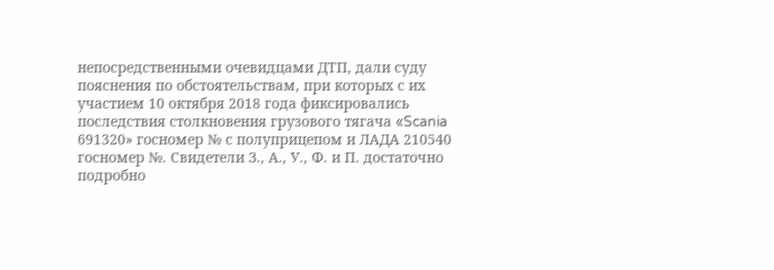непосредственными очевидцами ДТП, дали суду пояснения по обстоятельствам, при которых с их участием 10 октября 2018 года фиксировались последствия столкновения грузового тягача «Scania 691320» госномер № с полуприцепом и ЛАДА 210540 госномер №. Свидетели З., А., У., Ф. и П. достаточно подробно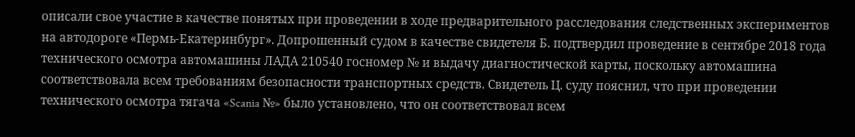описали свое участие в качестве понятых при проведении в ходе предварительного расследования следственных экспериментов на автодороге «Пермь-Екатеринбург». Допрошенный судом в качестве свидетеля Б. подтвердил проведение в сентябре 2018 года технического осмотра автомашины ЛАДА 210540 госномер № и выдачу диагностической карты, поскольку автомашина соответствовала всем требованиям безопасности транспортных средств. Свидетель Ц. суду пояснил, что при проведении технического осмотра тягача «Scania №» было установлено, что он соответствовал всем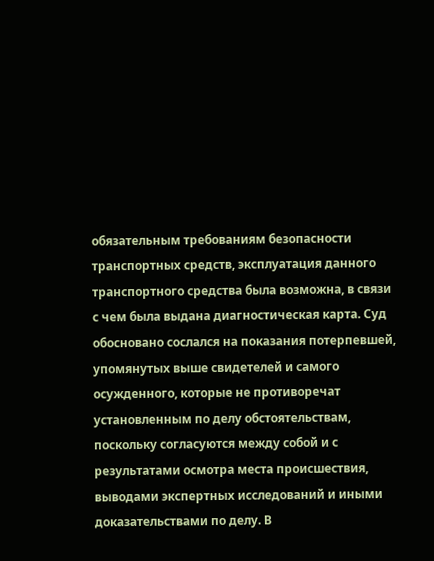обязательным требованиям безопасности транспортных средств, эксплуатация данного транспортного средства была возможна, в связи с чем была выдана диагностическая карта. Суд обосновано сослался на показания потерпевшей, упомянутых выше свидетелей и самого осужденного, которые не противоречат установленным по делу обстоятельствам, поскольку согласуются между собой и с результатами осмотра места происшествия, выводами экспертных исследований и иными доказательствами по делу. В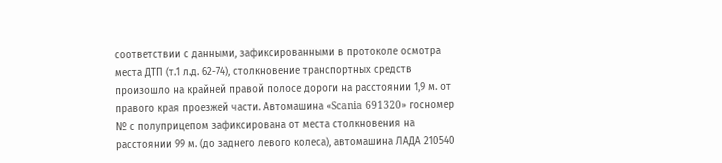соответствии с данными, зафиксированными в протоколе осмотра места ДТП (т.1 л.д. 62-74), столкновение транспортных средств произошло на крайней правой полосе дороги на расстоянии 1,9 м. от правого края проезжей части. Автомашина «Scania 691320» госномер № с полуприцепом зафиксирована от места столкновения на расстоянии 99 м. (до заднего левого колеса), автомашина ЛАДА 210540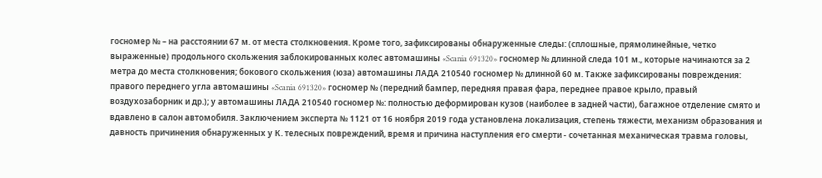госномер № – на расстоянии 67 м. от места столкновения. Кроме того, зафиксированы обнаруженные следы: (сплошные, прямолинейные, четко выраженные) продольного скольжения заблокированных колес автомашины «Scania 691320» госномер № длинной следа 101 м., которые начинаются за 2 метра до места столкновения; бокового скольжения (юза) автомашины ЛАДА 210540 госномер № длинной 60 м. Также зафиксированы повреждения: правого переднего угла автомашины «Scania 691320» госномер № (передний бампер, передняя правая фара, переднее правое крыло, правый воздухозаборник и др.); у автомашины ЛАДА 210540 госномер №: полностью деформирован кузов (наиболее в задней части), багажное отделение смято и вдавлено в салон автомобиля. Заключением эксперта № 1121 от 16 ноября 2019 года установлена локализация, степень тяжести, механизм образования и давность причинения обнаруженных у К. телесных повреждений, время и причина наступления его смерти - сочетанная механическая травма головы,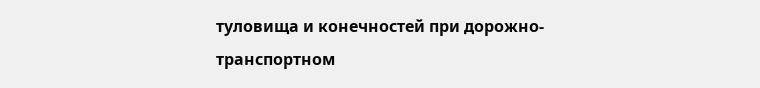туловища и конечностей при дорожно-транспортном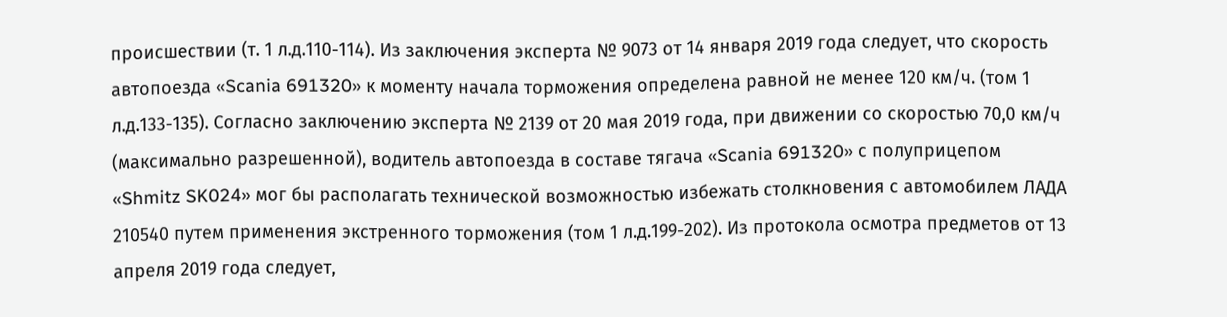происшествии (т. 1 л.д.110-114). Из заключения эксперта № 9073 от 14 января 2019 года следует, что скорость автопоезда «Scania 691320» к моменту начала торможения определена равной не менее 120 км/ч. (том 1 л.д.133-135). Согласно заключению эксперта № 2139 от 20 мая 2019 года, при движении со скоростью 70,0 км/ч (максимально разрешенной), водитель автопоезда в составе тягача «Scania 691320» с полуприцепом «Shmitz SK024» мог бы располагать технической возможностью избежать столкновения с автомобилем ЛАДА 210540 путем применения экстренного торможения (том 1 л.д.199-202). Из протокола осмотра предметов от 13 апреля 2019 года следует,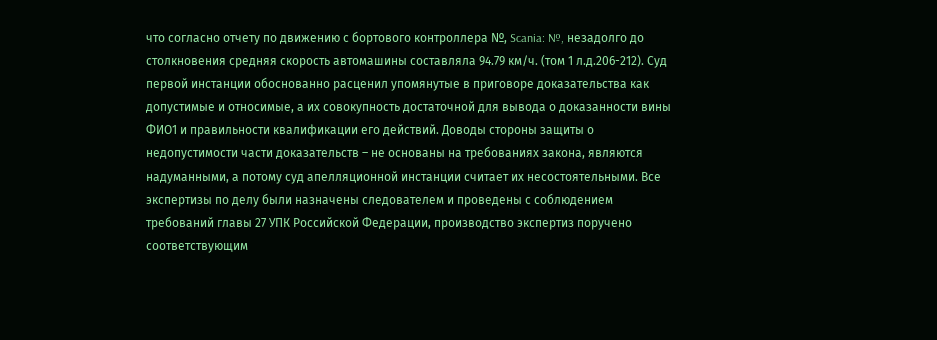что согласно отчету по движению с бортового контроллера №, Scania: №, незадолго до столкновения средняя скорость автомашины составляла 94.79 км/ч. (том 1 л.д.206-212). Суд первой инстанции обоснованно расценил упомянутые в приговоре доказательства как допустимые и относимые, а их совокупность достаточной для вывода о доказанности вины ФИО1 и правильности квалификации его действий. Доводы стороны защиты о недопустимости части доказательств – не основаны на требованиях закона, являются надуманными, а потому суд апелляционной инстанции считает их несостоятельными. Все экспертизы по делу были назначены следователем и проведены с соблюдением требований главы 27 УПК Российской Федерации, производство экспертиз поручено соответствующим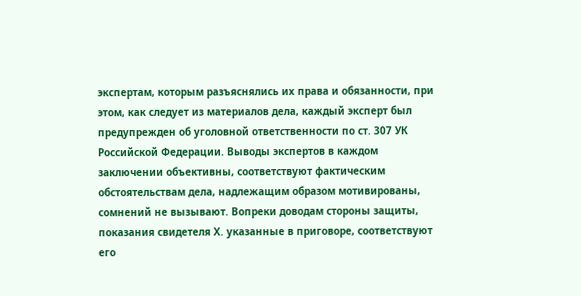экспертам, которым разъяснялись их права и обязанности, при этом, как следует из материалов дела, каждый эксперт был предупрежден об уголовной ответственности по ст. 307 УК Российской Федерации. Выводы экспертов в каждом заключении объективны, соответствуют фактическим обстоятельствам дела, надлежащим образом мотивированы, сомнений не вызывают. Вопреки доводам стороны защиты, показания свидетеля Х. указанные в приговоре, соответствуют его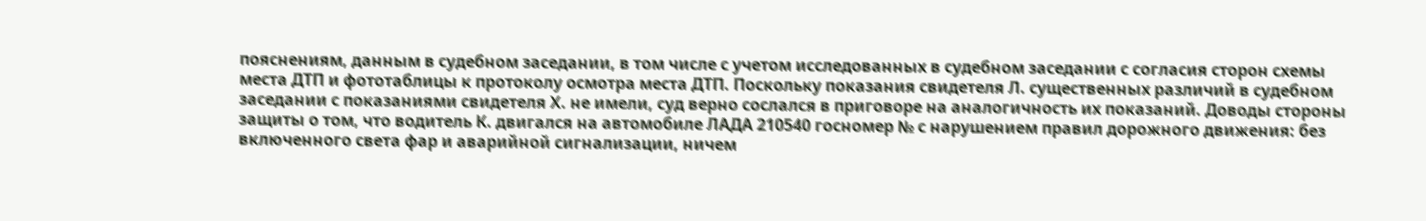пояснениям, данным в судебном заседании, в том числе с учетом исследованных в судебном заседании с согласия сторон схемы места ДТП и фототаблицы к протоколу осмотра места ДТП. Поскольку показания свидетеля Л. существенных различий в судебном заседании с показаниями свидетеля Х. не имели, суд верно сослался в приговоре на аналогичность их показаний. Доводы стороны защиты о том, что водитель К. двигался на автомобиле ЛАДА 210540 госномер № с нарушением правил дорожного движения: без включенного света фар и аварийной сигнализации, ничем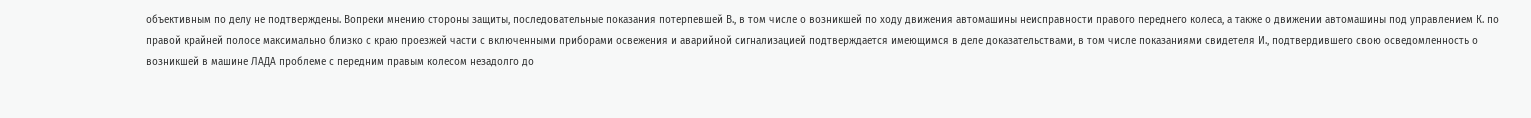объективным по делу не подтверждены. Вопреки мнению стороны защиты, последовательные показания потерпевшей В., в том числе о возникшей по ходу движения автомашины неисправности правого переднего колеса, а также о движении автомашины под управлением К. по правой крайней полосе максимально близко с краю проезжей части с включенными приборами освежения и аварийной сигнализацией подтверждается имеющимся в деле доказательствами, в том числе показаниями свидетеля И., подтвердившего свою осведомленность о возникшей в машине ЛАДА проблеме с передним правым колесом незадолго до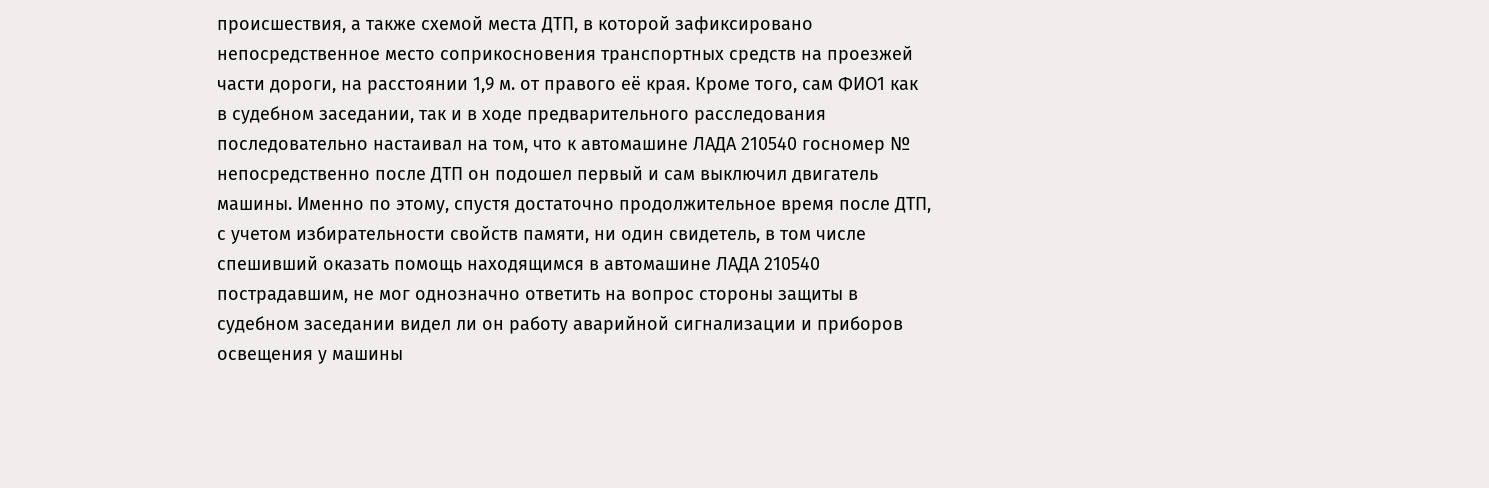происшествия, а также схемой места ДТП, в которой зафиксировано непосредственное место соприкосновения транспортных средств на проезжей части дороги, на расстоянии 1,9 м. от правого её края. Кроме того, сам ФИО1 как в судебном заседании, так и в ходе предварительного расследования последовательно настаивал на том, что к автомашине ЛАДА 210540 госномер № непосредственно после ДТП он подошел первый и сам выключил двигатель машины. Именно по этому, спустя достаточно продолжительное время после ДТП, с учетом избирательности свойств памяти, ни один свидетель, в том числе спешивший оказать помощь находящимся в автомашине ЛАДА 210540 пострадавшим, не мог однозначно ответить на вопрос стороны защиты в судебном заседании видел ли он работу аварийной сигнализации и приборов освещения у машины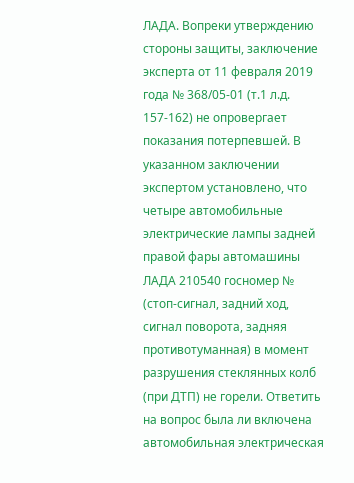ЛАДА. Вопреки утверждению стороны защиты, заключение эксперта от 11 февраля 2019 года № 368/05-01 (т.1 л.д. 157-162) не опровергает показания потерпевшей. В указанном заключении экспертом установлено, что четыре автомобильные электрические лампы задней правой фары автомашины ЛАДА 210540 госномер № (стоп-сигнал, задний ход, сигнал поворота, задняя противотуманная) в момент разрушения стеклянных колб (при ДТП) не горели. Ответить на вопрос была ли включена автомобильная электрическая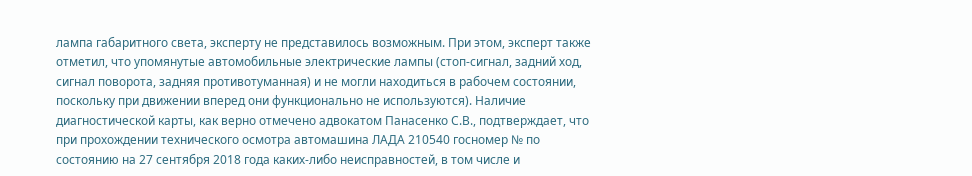лампа габаритного света, эксперту не представилось возможным. При этом, эксперт также отметил, что упомянутые автомобильные электрические лампы (стоп-сигнал, задний ход, сигнал поворота, задняя противотуманная) и не могли находиться в рабочем состоянии, поскольку при движении вперед они функционально не используются). Наличие диагностической карты, как верно отмечено адвокатом Панасенко С.В., подтверждает, что при прохождении технического осмотра автомашина ЛАДА 210540 госномер № по состоянию на 27 сентября 2018 года каких-либо неисправностей, в том числе и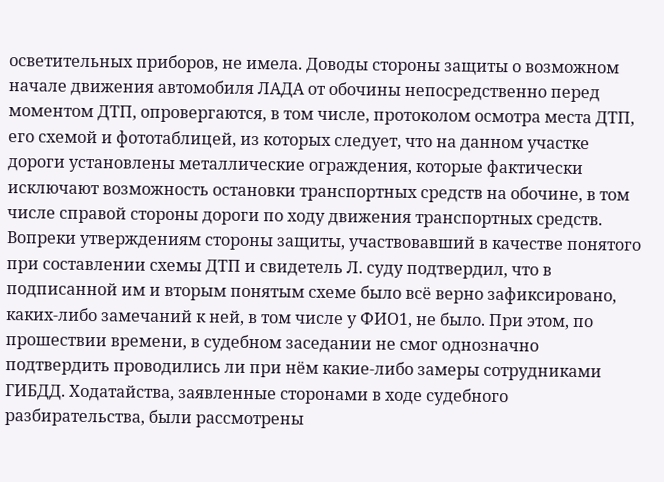осветительных приборов, не имела. Доводы стороны защиты о возможном начале движения автомобиля ЛАДА от обочины непосредственно перед моментом ДТП, опровергаются, в том числе, протоколом осмотра места ДТП, его схемой и фототаблицей, из которых следует, что на данном участке дороги установлены металлические ограждения, которые фактически исключают возможность остановки транспортных средств на обочине, в том числе справой стороны дороги по ходу движения транспортных средств. Вопреки утверждениям стороны защиты, участвовавший в качестве понятого при составлении схемы ДТП и свидетель Л. суду подтвердил, что в подписанной им и вторым понятым схеме было всё верно зафиксировано, каких-либо замечаний к ней, в том числе у ФИО1, не было. При этом, по прошествии времени, в судебном заседании не смог однозначно подтвердить проводились ли при нём какие-либо замеры сотрудниками ГИБДД. Ходатайства, заявленные сторонами в ходе судебного разбирательства, были рассмотрены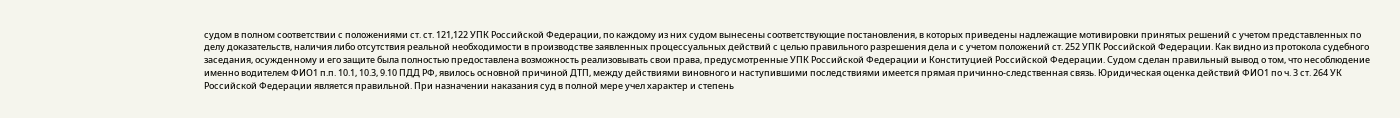судом в полном соответствии с положениями ст. ст. 121,122 УПК Российской Федерации, по каждому из них судом вынесены соответствующие постановления, в которых приведены надлежащие мотивировки принятых решений с учетом представленных по делу доказательств, наличия либо отсутствия реальной необходимости в производстве заявленных процессуальных действий с целью правильного разрешения дела и с учетом положений ст. 252 УПК Российской Федерации. Как видно из протокола судебного заседания, осужденному и его защите была полностью предоставлена возможность реализовывать свои права, предусмотренные УПК Российской Федерации и Конституцией Российской Федерации. Судом сделан правильный вывод о том, что несоблюдение именно водителем ФИО1 п.п. 10.1, 10.3, 9.10 ПДД РФ, явилось основной причиной ДТП, между действиями виновного и наступившими последствиями имеется прямая причинно-следственная связь. Юридическая оценка действий ФИО1 по ч. 3 ст. 264 УК Российской Федерации является правильной. При назначении наказания суд в полной мере учел характер и степень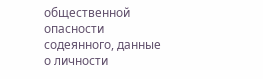общественной опасности содеянного, данные о личности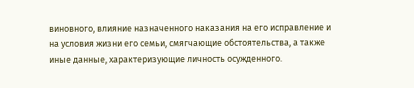виновного, влияние назначенного наказания на его исправление и на условия жизни его семьи, смягчающие обстоятельства, а также иные данные, характеризующие личность осужденного.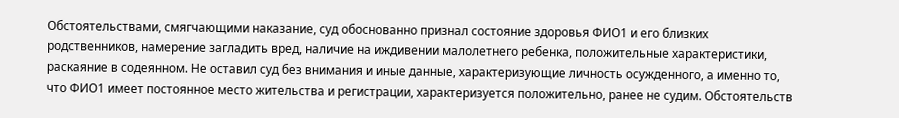Обстоятельствами, смягчающими наказание, суд обоснованно признал состояние здоровья ФИО1 и его близких родственников, намерение загладить вред, наличие на иждивении малолетнего ребенка, положительные характеристики, раскаяние в содеянном. Не оставил суд без внимания и иные данные, характеризующие личность осужденного, а именно то, что ФИО1 имеет постоянное место жительства и регистрации, характеризуется положительно, ранее не судим. Обстоятельств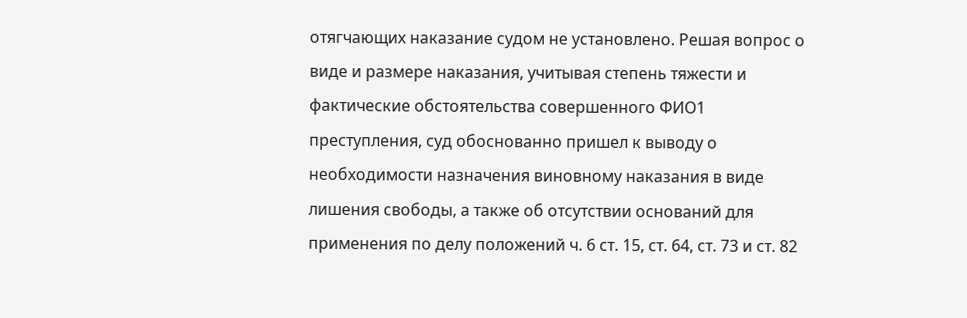отягчающих наказание судом не установлено. Решая вопрос о виде и размере наказания, учитывая степень тяжести и фактические обстоятельства совершенного ФИО1 преступления, суд обоснованно пришел к выводу о необходимости назначения виновному наказания в виде лишения свободы, а также об отсутствии оснований для применения по делу положений ч. 6 ст. 15, ст. 64, ст. 73 и ст. 82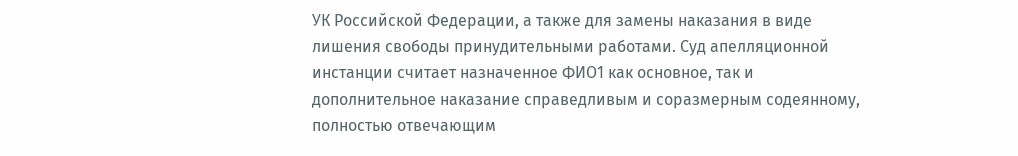УК Российской Федерации, а также для замены наказания в виде лишения свободы принудительными работами. Суд апелляционной инстанции считает назначенное ФИО1 как основное, так и дополнительное наказание справедливым и соразмерным содеянному, полностью отвечающим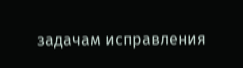задачам исправления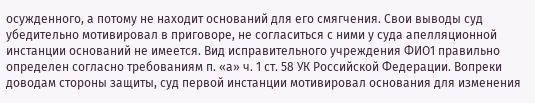осужденного, а потому не находит оснований для его смягчения. Свои выводы суд убедительно мотивировал в приговоре, не согласиться с ними у суда апелляционной инстанции оснований не имеется. Вид исправительного учреждения ФИО1 правильно определен согласно требованиям п. «а» ч. 1 ст. 58 УК Российской Федерации. Вопреки доводам стороны защиты, суд первой инстанции мотивировал основания для изменения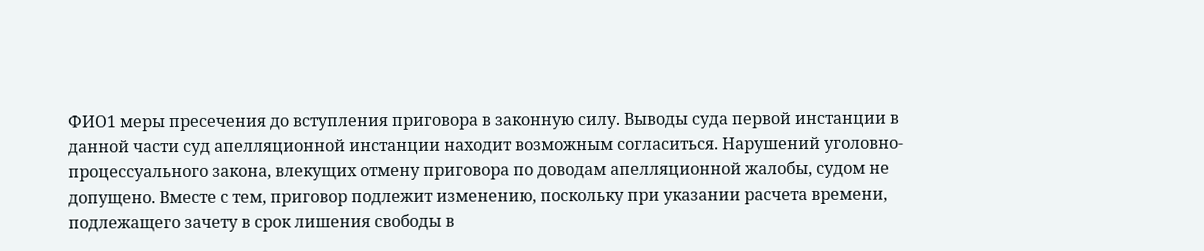ФИО1 меры пресечения до вступления приговора в законную силу. Выводы суда первой инстанции в данной части суд апелляционной инстанции находит возможным согласиться. Нарушений уголовно-процессуального закона, влекущих отмену приговора по доводам апелляционной жалобы, судом не допущено. Вместе с тем, приговор подлежит изменению, поскольку при указании расчета времени, подлежащего зачету в срок лишения свободы в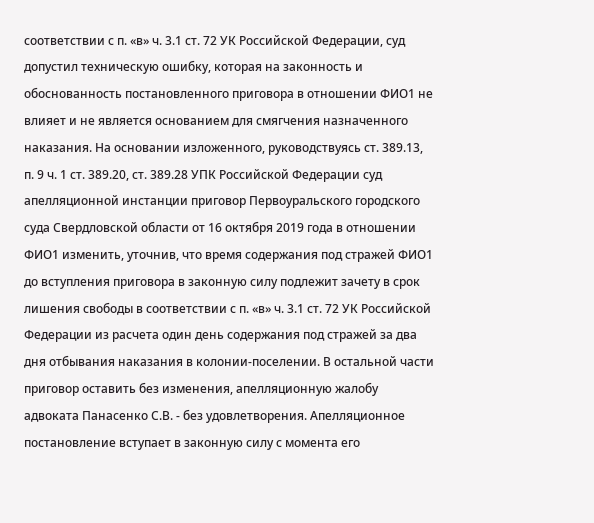соответствии с п. «в» ч. 3.1 ст. 72 УК Российской Федерации, суд допустил техническую ошибку, которая на законность и обоснованность постановленного приговора в отношении ФИО1 не влияет и не является основанием для смягчения назначенного наказания. На основании изложенного, руководствуясь ст. 389.13, п. 9 ч. 1 ст. 389.20, ст. 389.28 УПК Российской Федерации суд апелляционной инстанции приговор Первоуральского городского суда Свердловской области от 16 октября 2019 года в отношении ФИО1 изменить, уточнив, что время содержания под стражей ФИО1 до вступления приговора в законную силу подлежит зачету в срок лишения свободы в соответствии с п. «в» ч. 3.1 ст. 72 УК Российской Федерации из расчета один день содержания под стражей за два дня отбывания наказания в колонии-поселении. В остальной части приговор оставить без изменения, апелляционную жалобу адвоката Панасенко С.В. - без удовлетворения. Апелляционное постановление вступает в законную силу с момента его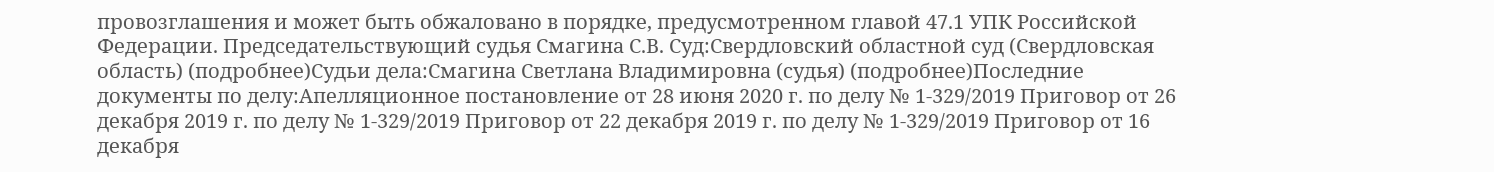провозглашения и может быть обжаловано в порядке, предусмотренном главой 47.1 УПК Российской Федерации. Председательствующий судья Смагина С.В. Суд:Свердловский областной суд (Свердловская область) (подробнее)Судьи дела:Смагина Светлана Владимировна (судья) (подробнее)Последние документы по делу:Апелляционное постановление от 28 июня 2020 г. по делу № 1-329/2019 Приговор от 26 декабря 2019 г. по делу № 1-329/2019 Приговор от 22 декабря 2019 г. по делу № 1-329/2019 Приговор от 16 декабря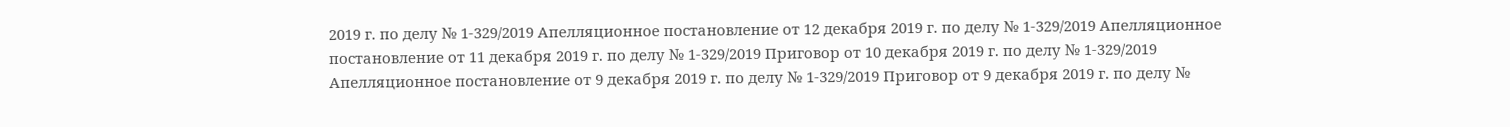2019 г. по делу № 1-329/2019 Апелляционное постановление от 12 декабря 2019 г. по делу № 1-329/2019 Апелляционное постановление от 11 декабря 2019 г. по делу № 1-329/2019 Приговор от 10 декабря 2019 г. по делу № 1-329/2019 Апелляционное постановление от 9 декабря 2019 г. по делу № 1-329/2019 Приговор от 9 декабря 2019 г. по делу №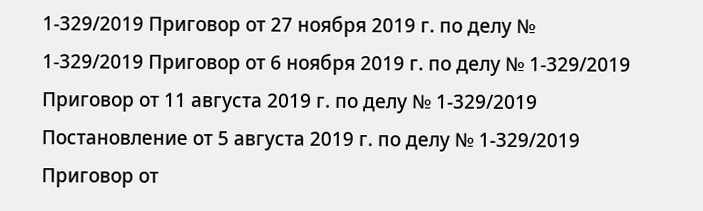1-329/2019 Приговор от 27 ноября 2019 г. по делу № 1-329/2019 Приговор от 6 ноября 2019 г. по делу № 1-329/2019 Приговор от 11 августа 2019 г. по делу № 1-329/2019 Постановление от 5 августа 2019 г. по делу № 1-329/2019 Приговор от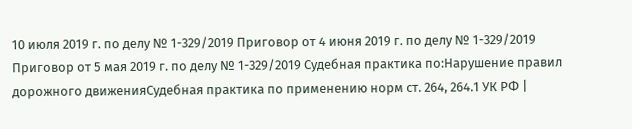10 июля 2019 г. по делу № 1-329/2019 Приговор от 4 июня 2019 г. по делу № 1-329/2019 Приговор от 5 мая 2019 г. по делу № 1-329/2019 Судебная практика по:Нарушение правил дорожного движенияСудебная практика по применению норм ст. 264, 264.1 УК РФ |